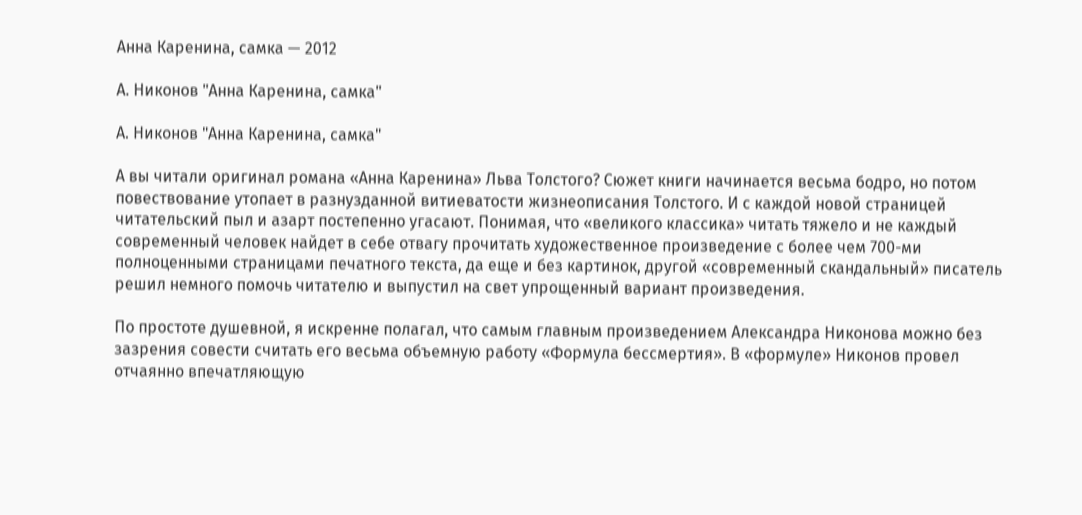Анна Каренина, самка — 2012

А. Никонов "Анна Каренина, самка"

А. Никонов "Анна Каренина, самка"

А вы читали оригинал романа «Анна Каренина» Льва Толстого? Сюжет книги начинается весьма бодро, но потом повествование утопает в разнузданной витиеватости жизнеописания Толстого. И с каждой новой страницей читательский пыл и азарт постепенно угасают. Понимая, что «великого классика» читать тяжело и не каждый современный человек найдет в себе отвагу прочитать художественное произведение с более чем 700-ми полноценными страницами печатного текста, да еще и без картинок, другой «современный скандальный» писатель решил немного помочь читателю и выпустил на свет упрощенный вариант произведения.

По простоте душевной, я искренне полагал, что самым главным произведением Александра Никонова можно без зазрения совести считать его весьма объемную работу «Формула бессмертия». В «формуле» Никонов провел отчаянно впечатляющую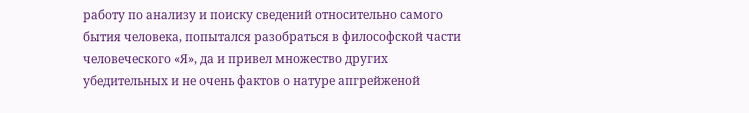работу по анализу и поиску сведений относительно самого бытия человека, попытался разобраться в философской части человеческого «Я», да и привел множество других убедительных и не очень фактов о натуре апгрейженой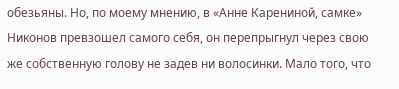обезьяны. Но, по моему мнению, в «Анне Карениной, самке» Никонов превзошел самого себя, он перепрыгнул через свою же собственную голову не задев ни волосинки. Мало того, что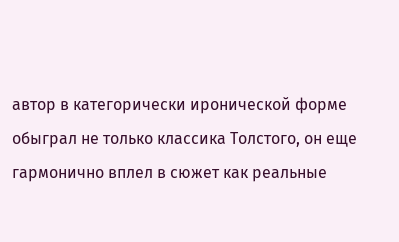автор в категорически иронической форме обыграл не только классика Толстого, он еще гармонично вплел в сюжет как реальные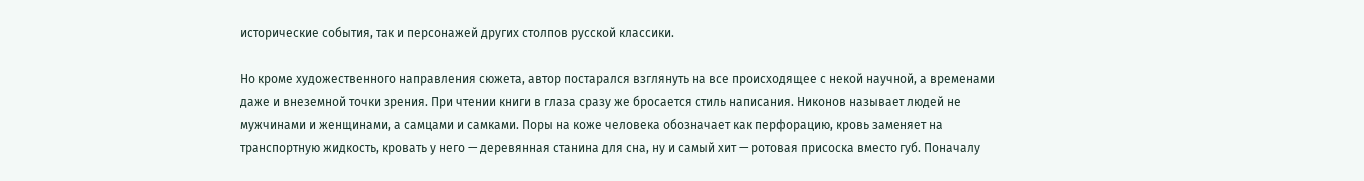исторические события, так и персонажей других столпов русской классики.

Но кроме художественного направления сюжета, автор постарался взглянуть на все происходящее с некой научной, а временами даже и внеземной точки зрения. При чтении книги в глаза сразу же бросается стиль написания. Никонов называет людей не мужчинами и женщинами, а самцами и самками. Поры на коже человека обозначает как перфорацию, кровь заменяет на транспортную жидкость, кровать у него — деревянная станина для сна, ну и самый хит — ротовая присоска вместо губ. Поначалу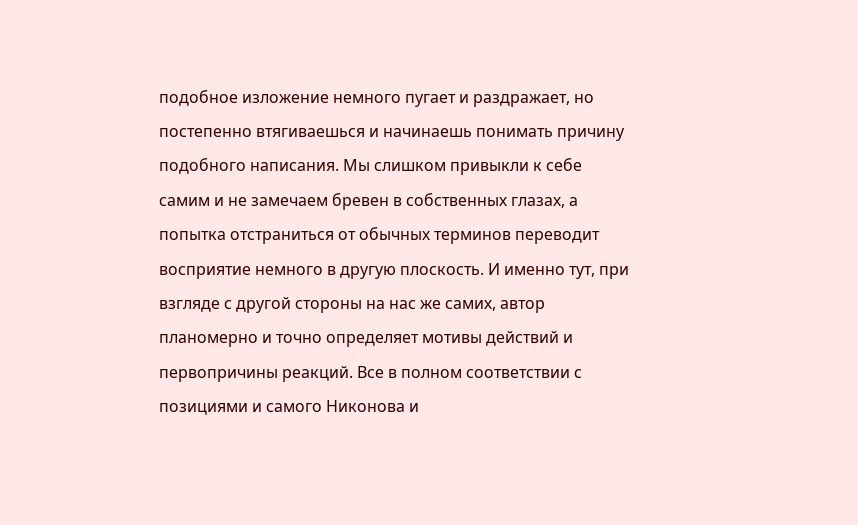подобное изложение немного пугает и раздражает, но постепенно втягиваешься и начинаешь понимать причину подобного написания. Мы слишком привыкли к себе самим и не замечаем бревен в собственных глазах, а попытка отстраниться от обычных терминов переводит восприятие немного в другую плоскость. И именно тут, при взгляде с другой стороны на нас же самих, автор планомерно и точно определяет мотивы действий и первопричины реакций. Все в полном соответствии с позициями и самого Никонова и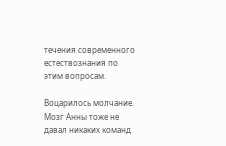течения современного естествознания по этим вопросам.

Воцарилось молчание. Мозг Анны тоже не давал никаких команд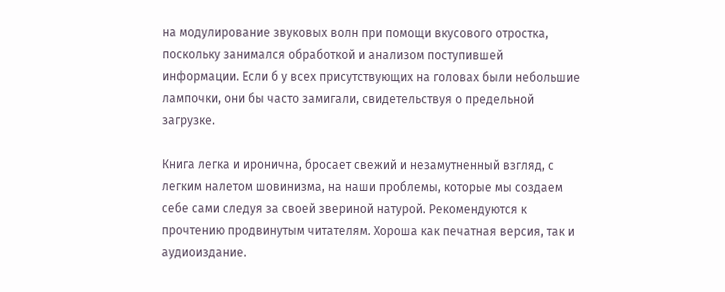на модулирование звуковых волн при помощи вкусового отростка, поскольку занимался обработкой и анализом поступившей информации. Если б у всех присутствующих на головах были небольшие лампочки, они бы часто замигали, свидетельствуя о предельной загрузке.

Книга легка и иронична, бросает свежий и незамутненный взгляд, с легким налетом шовинизма, на наши проблемы, которые мы создаем себе сами следуя за своей звериной натурой. Рекомендуются к прочтению продвинутым читателям. Хороша как печатная версия, так и аудиоиздание.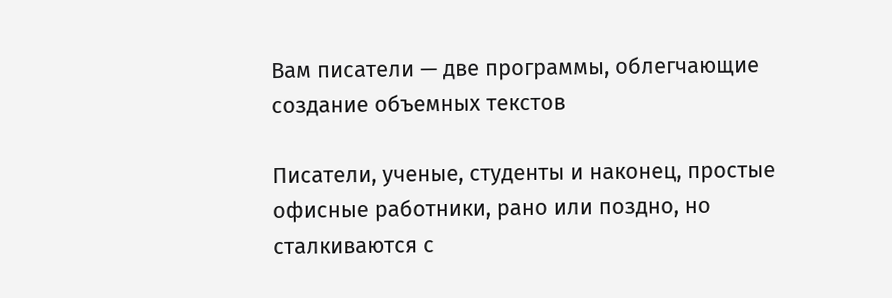Вам писатели — две программы, облегчающие создание объемных текстов

Писатели, ученые, студенты и наконец, простые офисные работники, рано или поздно, но сталкиваются с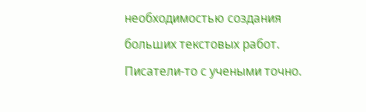необходимостью создания больших текстовых работ. Писатели-то с учеными точно.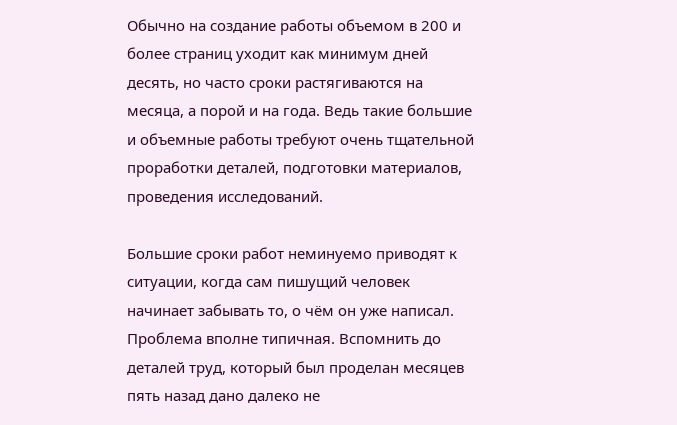Обычно на создание работы объемом в 200 и более страниц уходит как минимум дней десять, но часто сроки растягиваются на месяца, а порой и на года. Ведь такие большие и объемные работы требуют очень тщательной проработки деталей, подготовки материалов, проведения исследований.

Большие сроки работ неминуемо приводят к ситуации, когда сам пишущий человек начинает забывать то, о чём он уже написал. Проблема вполне типичная. Вспомнить до деталей труд, который был проделан месяцев пять назад дано далеко не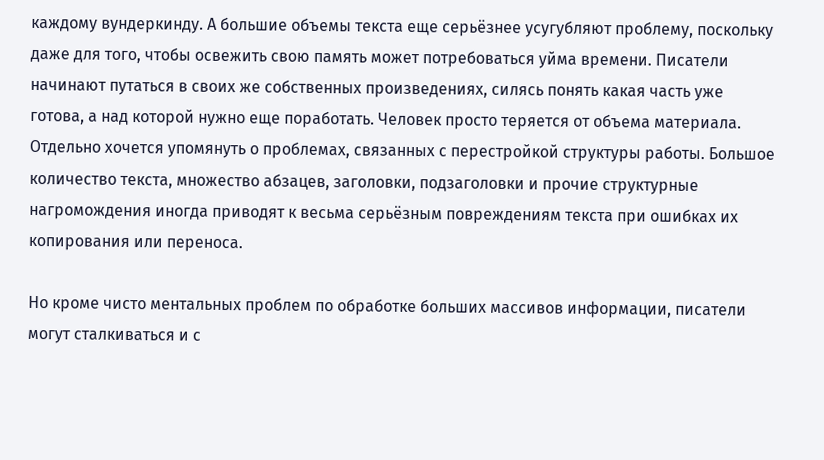каждому вундеркинду. А большие объемы текста еще серьёзнее усугубляют проблему, поскольку даже для того, чтобы освежить свою память может потребоваться уйма времени. Писатели начинают путаться в своих же собственных произведениях, силясь понять какая часть уже готова, а над которой нужно еще поработать. Человек просто теряется от объема материала. Отдельно хочется упомянуть о проблемах, связанных с перестройкой структуры работы. Большое количество текста, множество абзацев, заголовки, подзаголовки и прочие структурные нагромождения иногда приводят к весьма серьёзным повреждениям текста при ошибках их копирования или переноса.

Но кроме чисто ментальных проблем по обработке больших массивов информации, писатели могут сталкиваться и с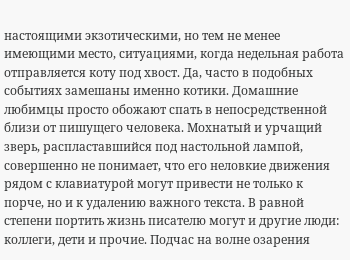настоящими экзотическими, но тем не менее имеющими место, ситуациями, когда недельная работа отправляется коту под хвост. Да, часто в подобных событиях замешаны именно котики. Домашние любимцы просто обожают спать в непосредственной близи от пишущего человека. Мохнатый и урчащий зверь, распластавшийся под настольной лампой, совершенно не понимает, что его неловкие движения рядом с клавиатурой могут привести не только к порче, но и к удалению важного текста. В равной степени портить жизнь писателю могут и другие люди: коллеги, дети и прочие. Подчас на волне озарения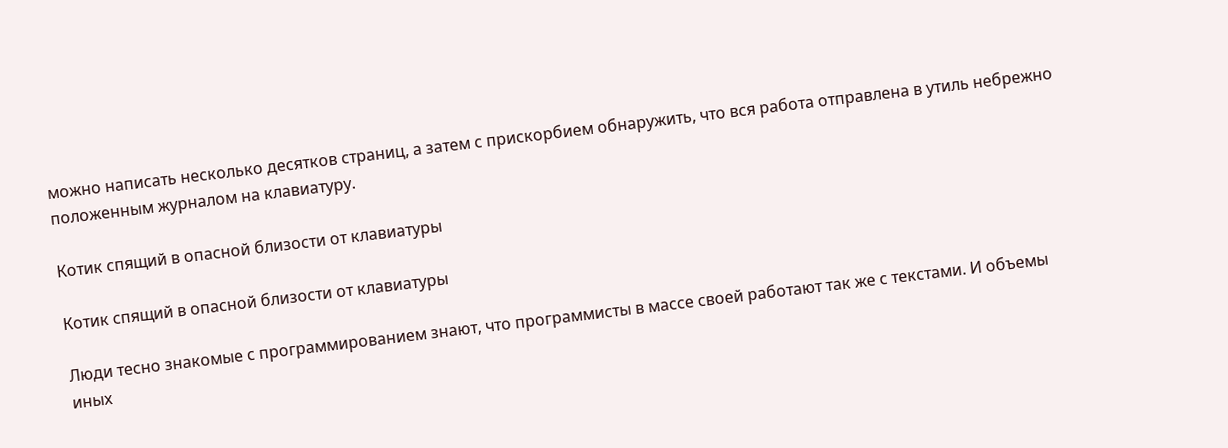можно написать несколько десятков страниц, а затем с прискорбием обнаружить, что вся работа отправлена в утиль небрежно положенным журналом на клавиатуру.

Котик спящий в опасной близости от клавиатуры

Котик спящий в опасной близости от клавиатуры

Люди тесно знакомые с программированием знают, что программисты в массе своей работают так же с текстами. И объемы иных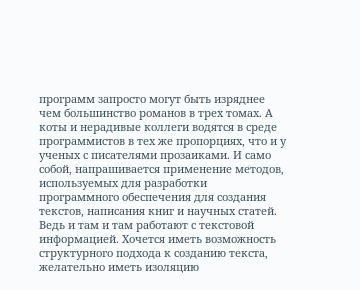программ запросто могут быть изряднее чем большинство романов в трех томах. А коты и нерадивые коллеги водятся в среде программистов в тех же пропорциях, что и у ученых с писателями прозаиками. И само собой, напрашивается применение методов, используемых для разработки программного обеспечения для создания текстов, написания книг и научных статей. Ведь и там и там работают с текстовой информацией. Хочется иметь возможность структурного подхода к созданию текста, желательно иметь изоляцию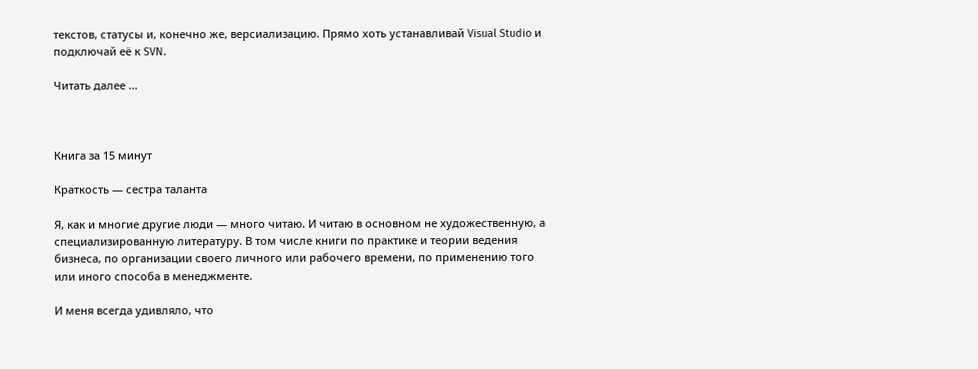текстов, статусы и, конечно же, версиализацию. Прямо хоть устанавливай Visual Studio и подключай её к SVN.

Читать далее ...



Книга за 15 минут

Краткость — сестра таланта

Я, как и многие другие люди — много читаю. И читаю в основном не художественную, а специализированную литературу. В том числе книги по практике и теории ведения бизнеса, по организации своего личного или рабочего времени, по применению того или иного способа в менеджменте.

И меня всегда удивляло, что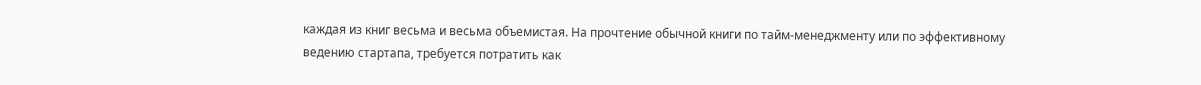каждая из книг весьма и весьма объемистая. На прочтение обычной книги по тайм-менеджменту или по эффективному ведению стартапа, требуется потратить как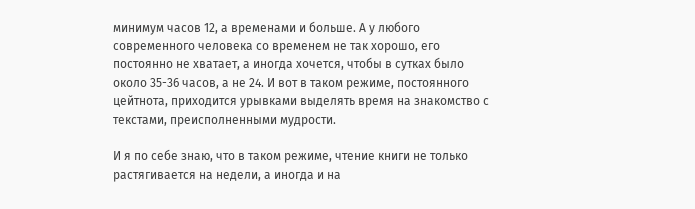минимум часов 12, а временами и больше. А у любого современного человека со временем не так хорошо, его постоянно не хватает, а иногда хочется, чтобы в сутках было около 35-36 часов, а не 24. И вот в таком режиме, постоянного цейтнота, приходится урывками выделять время на знакомство с текстами, преисполненными мудрости.

И я по себе знаю, что в таком режиме, чтение книги не только растягивается на недели, а иногда и на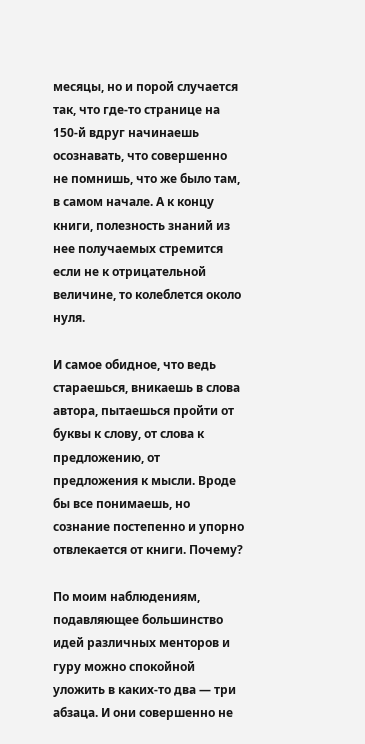месяцы, но и порой случается так, что где-то странице на 150-й вдруг начинаешь осознавать, что совершенно не помнишь, что же было там, в самом начале. А к концу книги, полезность знаний из нее получаемых стремится если не к отрицательной величине, то колеблется около нуля.

И самое обидное, что ведь стараешься, вникаешь в слова автора, пытаешься пройти от буквы к слову, от слова к предложению, от предложения к мысли. Вроде бы все понимаешь, но сознание постепенно и упорно отвлекается от книги. Почему?

По моим наблюдениям, подавляющее большинство идей различных менторов и гуру можно спокойной уложить в каких-то два — три абзаца. И они совершенно не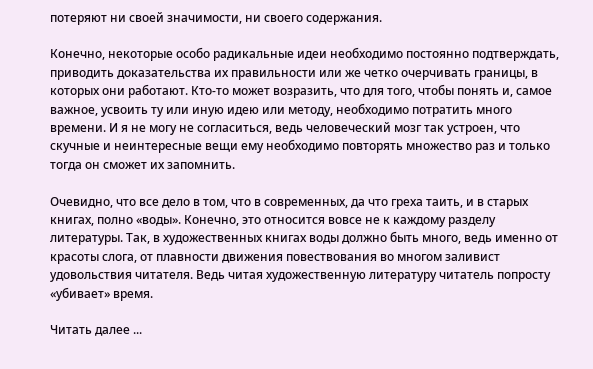потеряют ни своей значимости, ни своего содержания.

Конечно, некоторые особо радикальные идеи необходимо постоянно подтверждать, приводить доказательства их правильности или же четко очерчивать границы, в которых они работают. Кто-то может возразить, что для того, чтобы понять и, самое важное, усвоить ту или иную идею или методу, необходимо потратить много времени. И я не могу не согласиться, ведь человеческий мозг так устроен, что скучные и неинтересные вещи ему необходимо повторять множество раз и только тогда он сможет их запомнить.

Очевидно, что все дело в том, что в современных, да что греха таить, и в старых книгах, полно «воды». Конечно, это относится вовсе не к каждому разделу литературы. Так, в художественных книгах воды должно быть много, ведь именно от красоты слога, от плавности движения повествования во многом заливист удовольствия читателя. Ведь читая художественную литературу читатель попросту «убивает» время.

Читать далее ...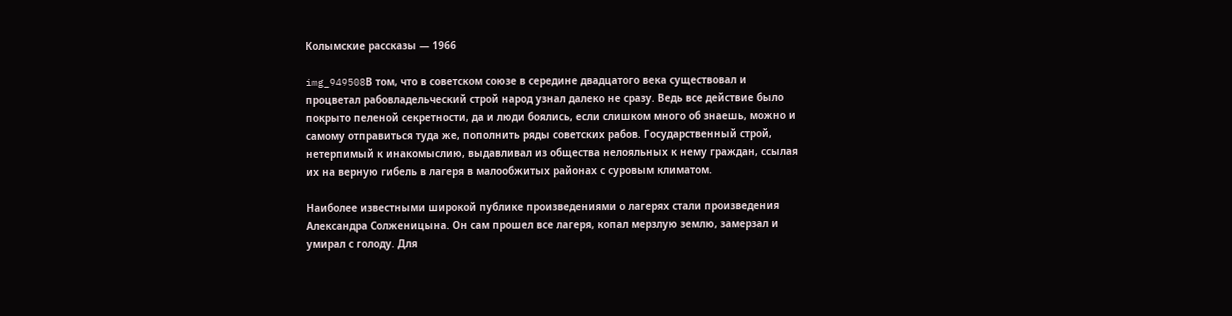Колымские рассказы — 1966

img_949508В том, что в советском союзе в середине двадцатого века существовал и процветал рабовладельческий строй народ узнал далеко не сразу. Ведь все действие было покрыто пеленой секретности, да и люди боялись, если слишком много об знаешь, можно и самому отправиться туда же, пополнить ряды советских рабов. Государственный строй, нетерпимый к инакомыслию, выдавливал из общества нелояльных к нему граждан, ссылая их на верную гибель в лагеря в малообжитых районах с суровым климатом.

Наиболее известными широкой публике произведениями о лагерях стали произведения Александра Солженицына. Он сам прошел все лагеря, копал мерзлую землю, замерзал и умирал с голоду. Для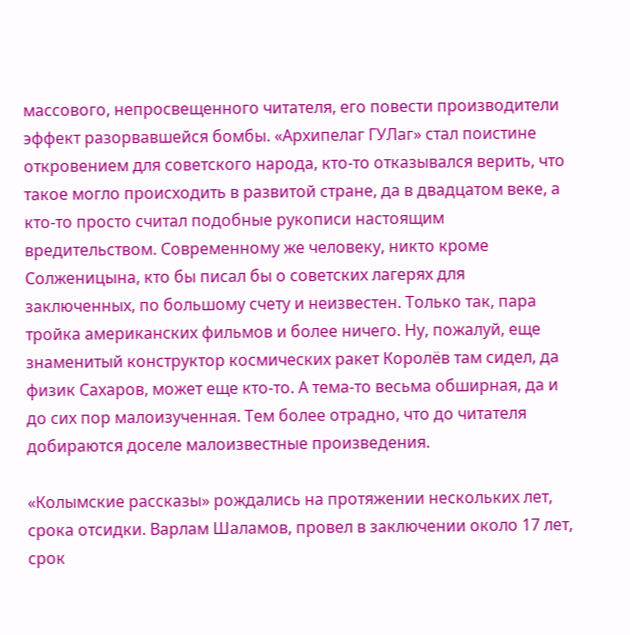массового, непросвещенного читателя, его повести производители эффект разорвавшейся бомбы. «Архипелаг ГУЛаг» стал поистине откровением для советского народа, кто-то отказывался верить, что такое могло происходить в развитой стране, да в двадцатом веке, а кто-то просто считал подобные рукописи настоящим вредительством. Современному же человеку, никто кроме Солженицына, кто бы писал бы о советских лагерях для заключенных, по большому счету и неизвестен. Только так, пара тройка американских фильмов и более ничего. Ну, пожалуй, еще знаменитый конструктор космических ракет Королёв там сидел, да физик Сахаров, может еще кто-то. А тема-то весьма обширная, да и до сих пор малоизученная. Тем более отрадно, что до читателя добираются доселе малоизвестные произведения.

«Колымские рассказы» рождались на протяжении нескольких лет, срока отсидки. Варлам Шаламов, провел в заключении около 17 лет, срок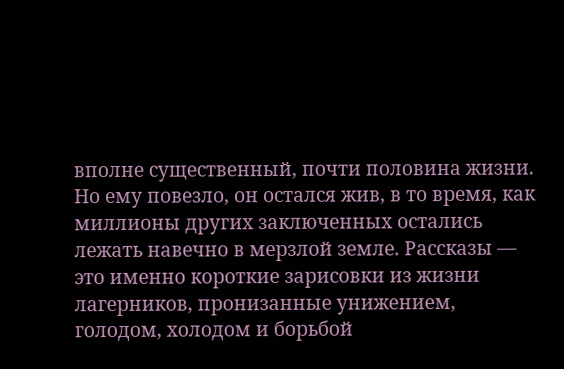вполне существенный, почти половина жизни. Но ему повезло, он остался жив, в то время, как миллионы других заключенных остались лежать навечно в мерзлой земле. Рассказы — это именно короткие зарисовки из жизни лагерников, пронизанные унижением, голодом, холодом и борьбой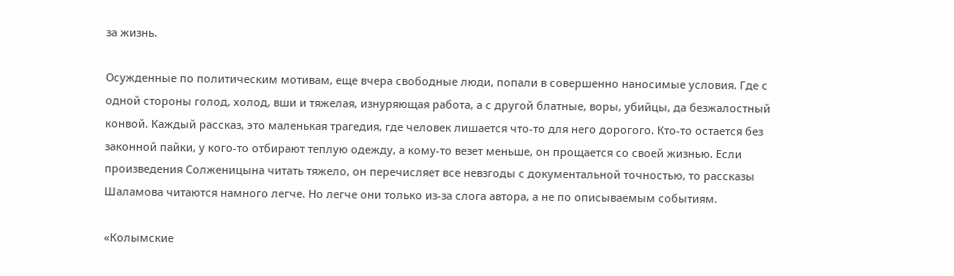за жизнь.

Осужденные по политическим мотивам, еще вчера свободные люди, попали в совершенно наносимые условия. Где с одной стороны голод, холод, вши и тяжелая, изнуряющая работа, а с другой блатные, воры, убийцы, да безжалостный конвой. Каждый рассказ, это маленькая трагедия, где человек лишается что-то для него дорогого. Кто-то остается без законной пайки, у кого-то отбирают теплую одежду, а кому-то везет меньше, он прощается со своей жизнью. Если произведения Солженицына читать тяжело, он перечисляет все невзгоды с документальной точностью, то рассказы Шаламова читаются намного легче. Но легче они только из-за слога автора, а не по описываемым событиям.

«Колымские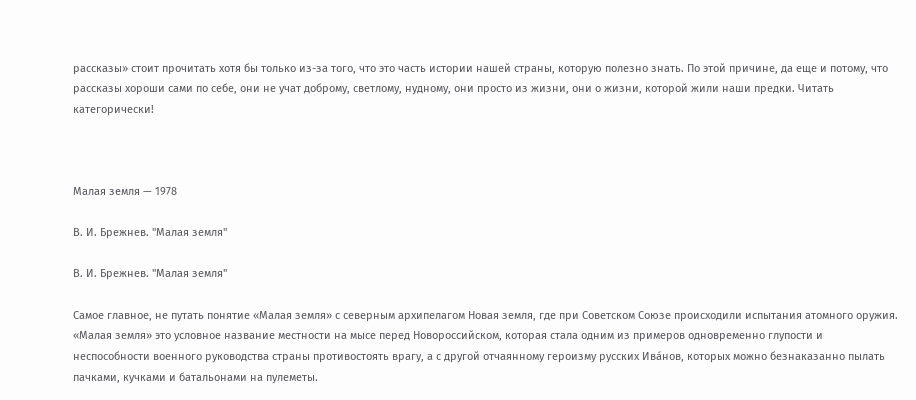рассказы» стоит прочитать хотя бы только из-за того, что это часть истории нашей страны, которую полезно знать. По этой причине, да еще и потому, что рассказы хороши сами по себе, они не учат доброму, светлому, нудному, они просто из жизни, они о жизни, которой жили наши предки. Читать категорически!



Малая земля — 1978

В. И. Брежнев. "Малая земля"

В. И. Брежнев. "Малая земля"

Самое главное, не путать понятие «Малая земля» с северным архипелагом Новая земля, где при Советском Союзе происходили испытания атомного оружия. «Малая земля» это условное название местности на мысе перед Новороссийском, которая стала одним из примеров одновременно глупости и неспособности военного руководства страны противостоять врагу, а с другой отчаянному героизму русских Ива́нов, которых можно безнаказанно пылать пачками, кучками и батальонами на пулеметы.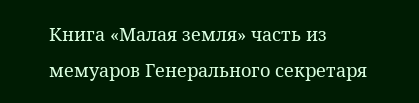Книга «Малая земля» часть из мемуаров Генерального секретаря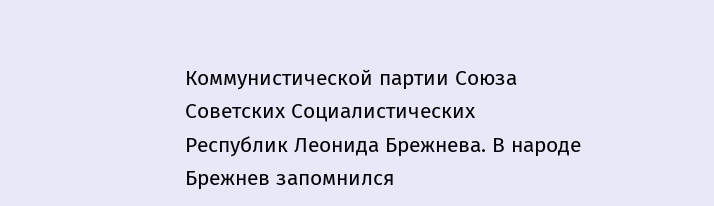Коммунистической партии Союза Советских Социалистических Республик Леонида Брежнева. В народе Брежнев запомнился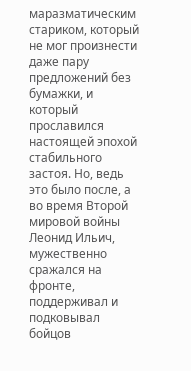маразматическим стариком, который не мог произнести даже пару предложений без бумажки, и который прославился настоящей эпохой стабильного застоя. Но, ведь это было после, а во время Второй мировой войны Леонид Ильич, мужественно сражался на фронте, поддерживал и подковывал бойцов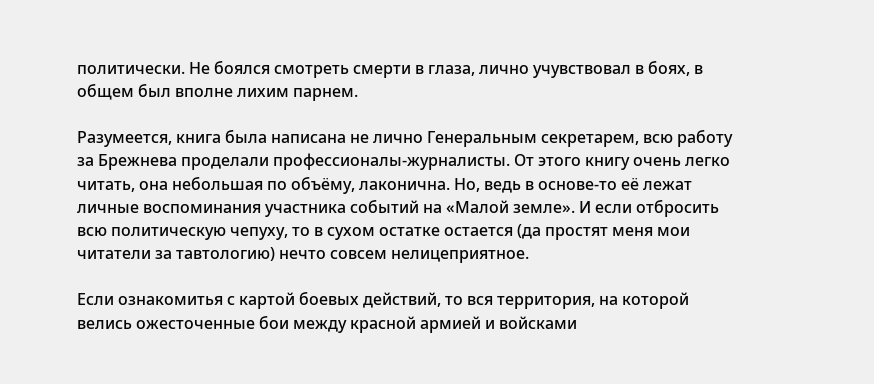политически. Не боялся смотреть смерти в глаза, лично учувствовал в боях, в общем был вполне лихим парнем.

Разумеется, книга была написана не лично Генеральным секретарем, всю работу за Брежнева проделали профессионалы-журналисты. От этого книгу очень легко читать, она небольшая по объёму, лаконична. Но, ведь в основе-то её лежат личные воспоминания участника событий на «Малой земле». И если отбросить всю политическую чепуху, то в сухом остатке остается (да простят меня мои читатели за тавтологию) нечто совсем нелицеприятное.

Если ознакомитья с картой боевых действий, то вся территория, на которой велись ожесточенные бои между красной армией и войсками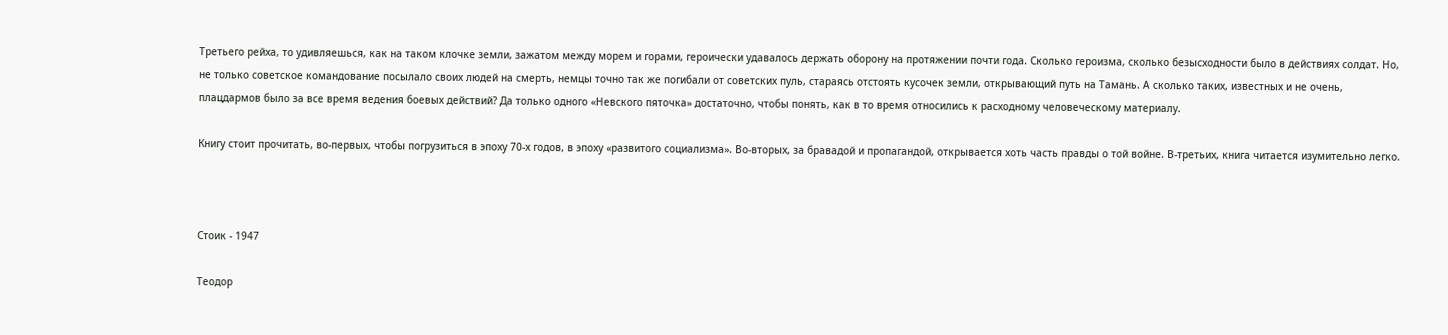Третьего рейха, то удивляешься, как на таком клочке земли, зажатом между морем и горами, героически удавалось держать оборону на протяжении почти года. Сколько героизма, сколько безысходности было в действиях солдат. Но, не только советское командование посылало своих людей на смерть, немцы точно так же погибали от советских пуль, стараясь отстоять кусочек земли, открывающий путь на Тамань. А сколько таких, известных и не очень, плацдармов было за все время ведения боевых действий? Да только одного «Невского пяточка» достаточно, чтобы понять, как в то время относились к расходному человеческому материалу.

Книгу стоит прочитать, во-первых, чтобы погрузиться в эпоху 70-х годов, в эпоху «развитого социализма». Во-вторых, за бравадой и пропагандой, открывается хоть часть правды о той войне. В-третьих, книга читается изумительно легко.



Стоик - 1947

Теодор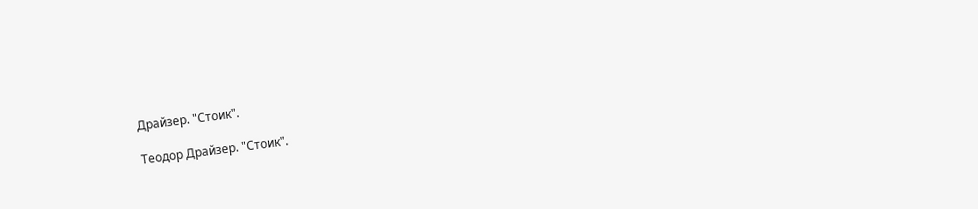Драйзер. "Стоик".

Теодор Драйзер. "Стоик".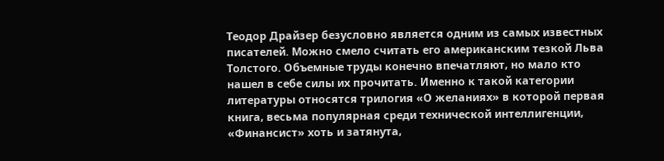Теодор Драйзер безусловно является одним из самых известных писателей. Можно смело считать его американским тезкой Льва Толстого. Объемные труды конечно впечатляют, но мало кто нашел в себе силы их прочитать. Именно к такой категории литературы относятся трилогия «О желаниях» в которой первая книга, весьма популярная среди технической интеллигенции, «Финансист» хоть и затянута,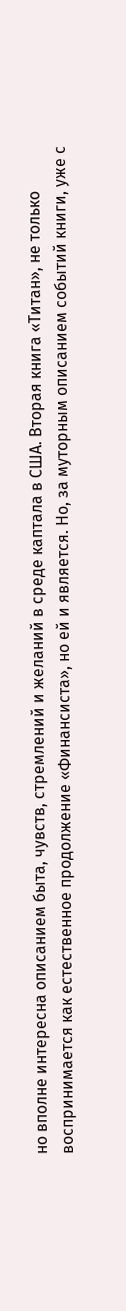но вполне интересна описанием быта, чувств, стремлений и желаний в среде каптала в США. Вторая книга «Титан», не только воспринимается как естественное продолжение «Финансиста», но ей и является. Но, за муторным описанием событий книги, уже с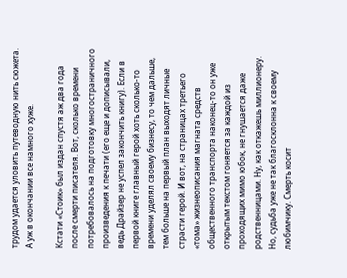трудом удается уловить путеводную нить сюжета. А уж в окончании все намного хуже.

Кстати «Стоик» был издан спустя аж два года после смерти писателя. Вот, сколько времени потребовалось на подготовку многостраничного произведения к печати (его еще и дописывали, ведь Драйзер не успел закончить книгу). Если в первой книге главный герой хоть сколько-то времени уделял своему бизнесу, то чем дальше, тем больше на первый план выходят личные страсти герой. И вот, на страницах третьего «тома» жизнеописания магната средств общественного транспорта наконец-то он уже открытым текстом гоняется за каждой из проходящих мимо юбок, не гнушается даже родственницами. Ну, как откажешь миллионеру. Но, судьба уже не так благосклонна к своему любимчику. Смерть косит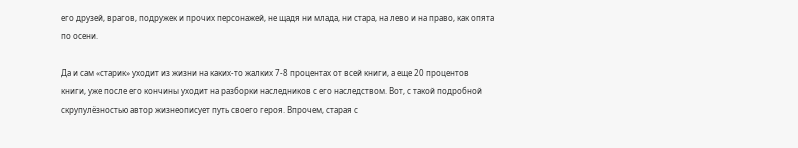его друзей, врагов, подружек и прочих персонажей, не щадя ни млада, ни стара, на лево и на право, как опята по осени.

Да и сам «старик» уходит из жизни на каких-то жалких 7-8 процентах от всей книги, а еще 20 процентов книги, уже после его кончины уходит на разборки наследников с его наследством. Вот, с такой подробной скрупулёзностью автор жизнеописует путь своего героя. Впрочем, старая с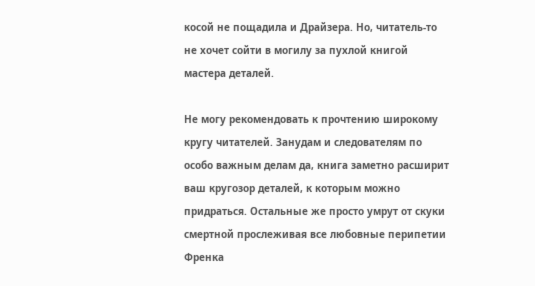косой не пощадила и Драйзера. Но, читатель-то не хочет сойти в могилу за пухлой книгой мастера деталей.

Не могу рекомендовать к прочтению широкому кругу читателей. Занудам и следователям по особо важным делам да, книга заметно расширит ваш кругозор деталей, к которым можно придраться. Остальные же просто умрут от скуки смертной прослеживая все любовные перипетии Френка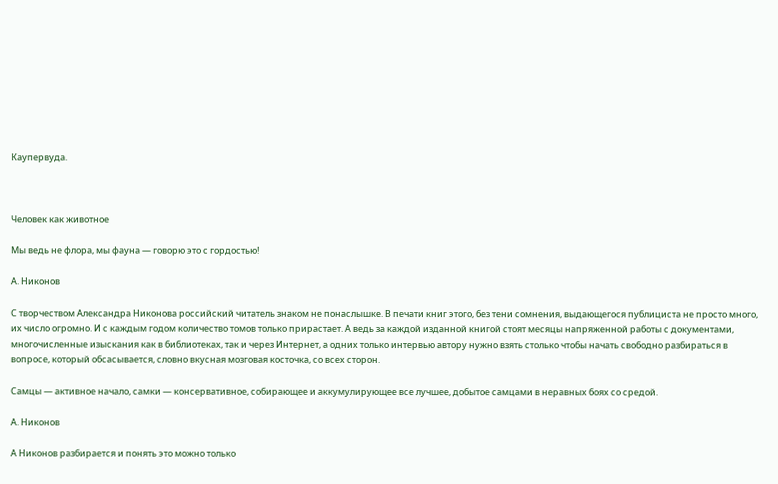Каупервуда.



Человек как животное

Мы ведь не флора, мы фауна — говорю это с гордостью!

А. Никонов

С творчеством Александра Никонова российский читатель знаком не понаслышке. В печати книг этого, без тени сомнения, выдающегося публициста не просто много, их число огромно. И с каждым годом количество томов только прирастает. А ведь за каждой изданной книгой стоят месяцы напряженной работы с документами, многочисленные изыскания как в библиотеках, так и через Интернет, а одних только интервью автору нужно взять столько чтобы начать свободно разбираться в вопросе, который обсасывается, словно вкусная мозговая косточка, со всех сторон.

Самцы — активное начало, самки — консервативное, собирающее и аккумулирующее все лучшее, добытое самцами в неравных боях со средой.

А. Никонов

А Никонов разбирается и понять это можно только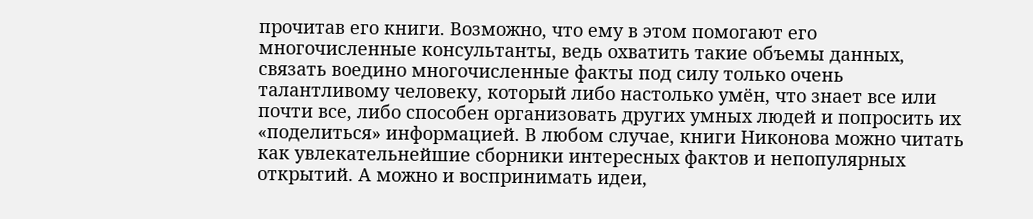прочитав его книги. Возможно, что ему в этом помогают его многочисленные консультанты, ведь охватить такие объемы данных, связать воедино многочисленные факты под силу только очень талантливому человеку, который либо настолько умён, что знает все или почти все, либо способен организовать других умных людей и попросить их «поделиться» информацией. В любом случае, книги Никонова можно читать как увлекательнейшие сборники интересных фактов и непопулярных открытий. А можно и воспринимать идеи,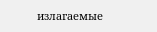излагаемые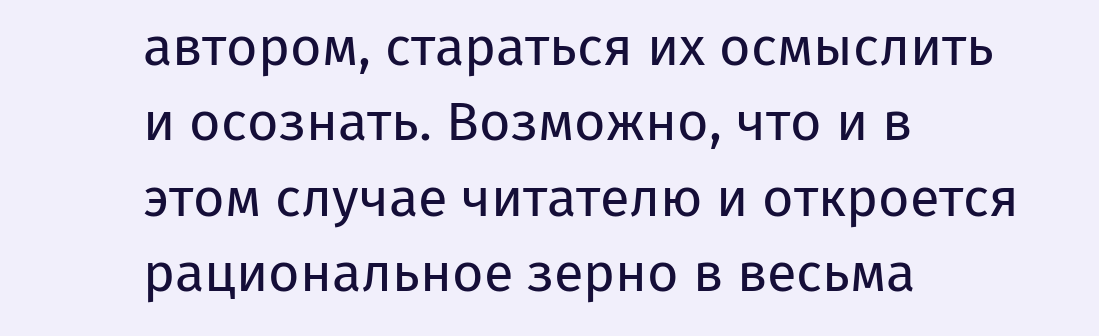автором, стараться их осмыслить и осознать. Возможно, что и в этом случае читателю и откроется рациональное зерно в весьма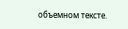объемном тексте.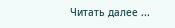Читать далее ...